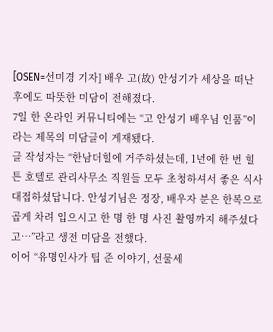[OSEN=선미경 기자] 배우 고(故) 안성기가 세상을 떠난 후에도 따뜻한 미담이 전해졌다.
7일 한 온라인 커뮤니티에는 “고 안성기 배우님 인품”이라는 제목의 미담글이 게재됐다.
글 작성자는 “한남더힐에 거주하셨는데, 1년에 한 번 힐튼 호텔로 관리사무소 직원들 모두 초청하셔서 좋은 식사 대접하셨답니다. 안성기님은 정장, 배우자 분은 한복으로 곱게 차려 입으시고 한 명 한 명 사진 촬영까지 해주셨다고…”라고 생전 미담을 전했다.
이어 “유명인사가 팁 준 이야기, 선물세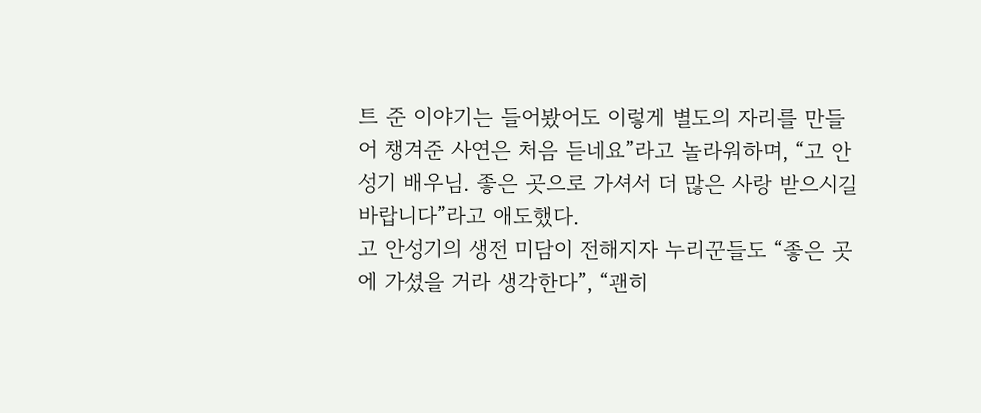트 준 이야기는 들어봤어도 이렇게 별도의 자리를 만들어 챙겨준 사연은 처음 듣네요”라고 놀라워하며, “고 안성기 배우님. 좋은 곳으로 가셔서 더 많은 사랑 받으시길 바랍니다”라고 애도했다.
고 안성기의 생전 미담이 전해지자 누리꾼들도 “좋은 곳에 가셨을 거라 생각한다”, “괜히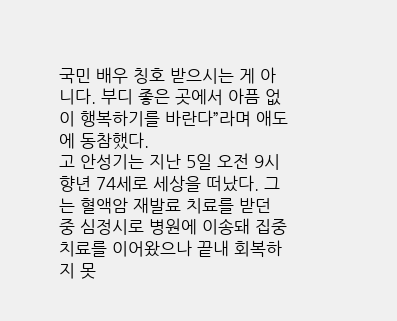국민 배우 칭호 받으시는 게 아니다. 부디 좋은 곳에서 아픔 없이 행복하기를 바란다”라며 애도에 동참했다.
고 안성기는 지난 5일 오전 9시 향년 74세로 세상을 떠났다. 그는 혈액암 재발료 치료를 받던 중 심정시로 병원에 이송돼 집중 치료를 이어왔으나 끝내 회복하지 못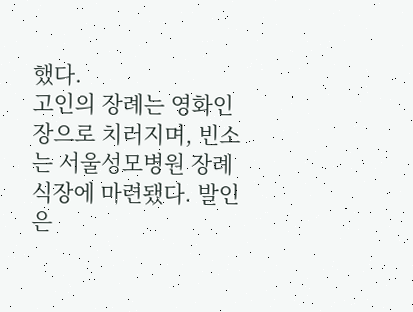했다.
고인의 장례는 영화인장으로 치러지며, 빈소는 서울성모병원 장례식장에 마련됐다. 발인은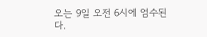오는 9일 오전 6시에 엄수된다.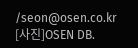/seon@osen.co.kr
[사진]OSEN DB.